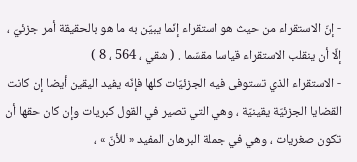- إنّ الاستقراء من حيث هو استقراء إنّما يبيّن به ما هو بالحقيقة أمر جزئيّ ، إلّا أن ينقلب الاستقراء قياسا مقسّما . ( شقي ، 564 ، 8 )
- الاستقراء الذي تستوفى فيه الجزئيّات كلها فإنّه يفيد اليقين أيضا إن كانت القضايا الجزئيّة يقينيّة ، وهي التي تصير في القول كبريات وإن كان حقها أن تكون صغريات ، وهي في جملة البرهان المفيد « للأنّ » ،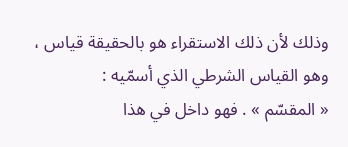وذلك لأن ذلك الاستقراء هو بالحقيقة قياس ، وهو القياس الشرطي الذي أسمّيه :
« المقسّم » . فهو داخل في هذا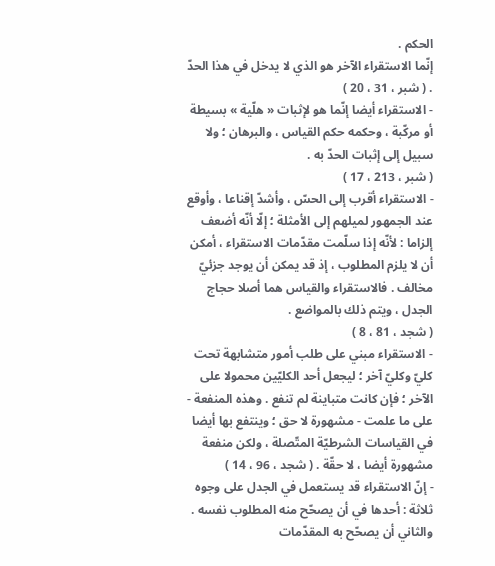الحكم .
إنّما الاستقراء الآخر هو الذي لا يدخل في هذا الحدّ . ( شبر ، 31 ، 20 )
- الاستقراء أيضا إنّما هو لإثبات « هلّية » بسيطة أو مركّبة ، وحكمه حكم القياس ، والبرهان ؛ ولا سبيل إلى إثبات الحدّ به .
( شبر ، 213 ، 17 )
- الاستقراء أقرب إلى الحسّ ، وأشدّ إقناعا ، وأوقع عند الجمهور لميلهم إلى الأمثلة ؛ إلّا أنّه أضعف إلزاما : لأنّه إذا سلّمت مقدّمات الاستقراء ، أمكن أن لا يلزم المطلوب ، إذ قد يمكن أن يوجد جزئيّ مخالف . فالاستقراء والقياس هما أصلا حجاج الجدل ، ويتم ذلك بالمواضع .
( شجد ، 81 ، 8 )
- الاستقراء مبني على طلب أمور متشابهة تحت كليّ وكليّ آخر ؛ ليجعل أحد الكليّين محمولا على الآخر ؛ فإن كانت متباينة لم تنفع . وهذه المنفعة - على ما علمت - مشهورة لا حق ؛ وينتفع بها أيضا في القياسات الشرطيّة المتّصلة ، ولكن منفعة مشهورة أيضا ، لا حقّة . ( شجد ، 96 ، 14 )
- إنّ الاستقراء قد يستعمل في الجدل على وجوه ثلاثة : أحدها في أن يصحّح منه المطلوب نفسه . والثاني أن يصحّح به المقدّمات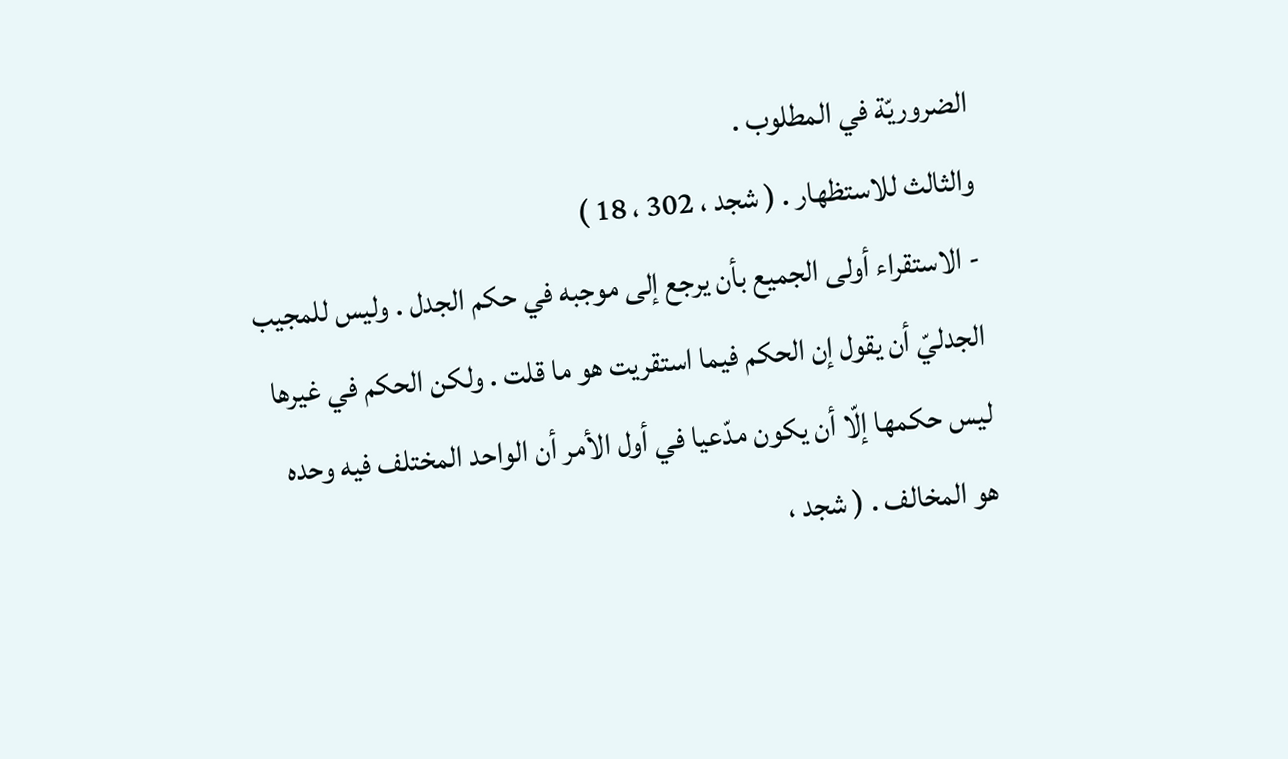الضروريّة في المطلوب .
والثالث للاستظهار . ( شجد ، 302 ، 18 )
- الاستقراء أولى الجميع بأن يرجع إلى موجبه في حكم الجدل . وليس للمجيب الجدليّ أن يقول إن الحكم فيما استقريت هو ما قلت . ولكن الحكم في غيرها ليس حكمها إلّا أن يكون مدّعيا في أول الأمر أن الواحد المختلف فيه وحده هو المخالف . ( شجد ،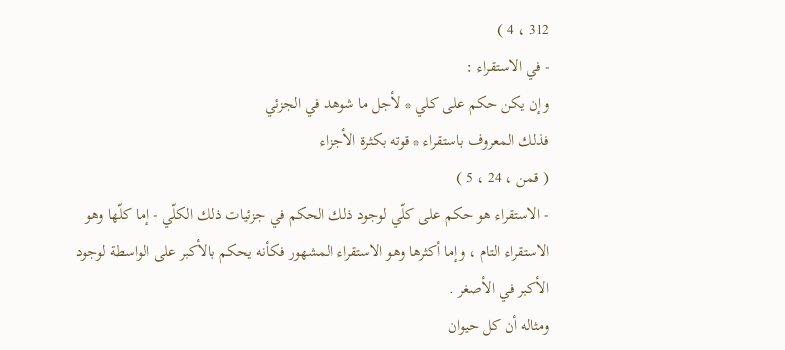312 ، 4 )
- في الاستقراء :
وإن يكن حكم على كلي * لأجل ما شوهد في الجزئي
فذلك المعروف باستقراء * قوته بكثرة الأجزاء
( قمن ، 24 ، 5 )
- الاستقراء هو حكم على كلّي لوجود ذلك الحكم في جزئيات ذلك الكلّي - إما كلّها وهو الاستقراء التام ، وإما أكثرها وهو الاستقراء المشهور فكأنه يحكم بالأكبر على الواسطة لوجود الأكبر في الأصغر .
ومثاله أن كل حيوان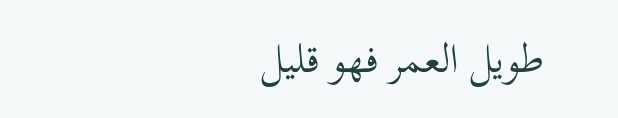طويل العمر فهو قليل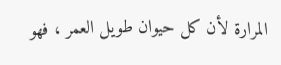المرارة لأن كل حيوان طويل العمر ، فهو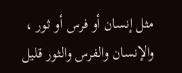مثل إنسان أو فرس أو ثور ، والإنسان والفرس والثور قليل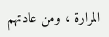المرارة ، ومن عادتهم